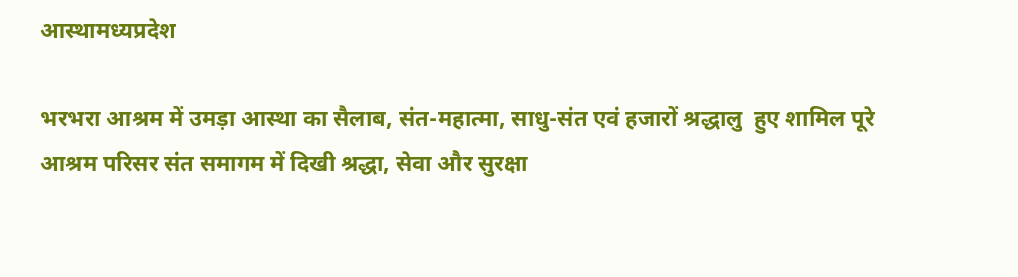आस्थामध्यप्रदेश

भरभरा आश्रम में उमड़ा आस्था का सैलाब, संत-महात्मा, साधु-संत एवं हजारों श्रद्धालु  हुए शामिल पूरे आश्रम परिसर संत समागम में दिखी श्रद्धा, सेवा और सुरक्षा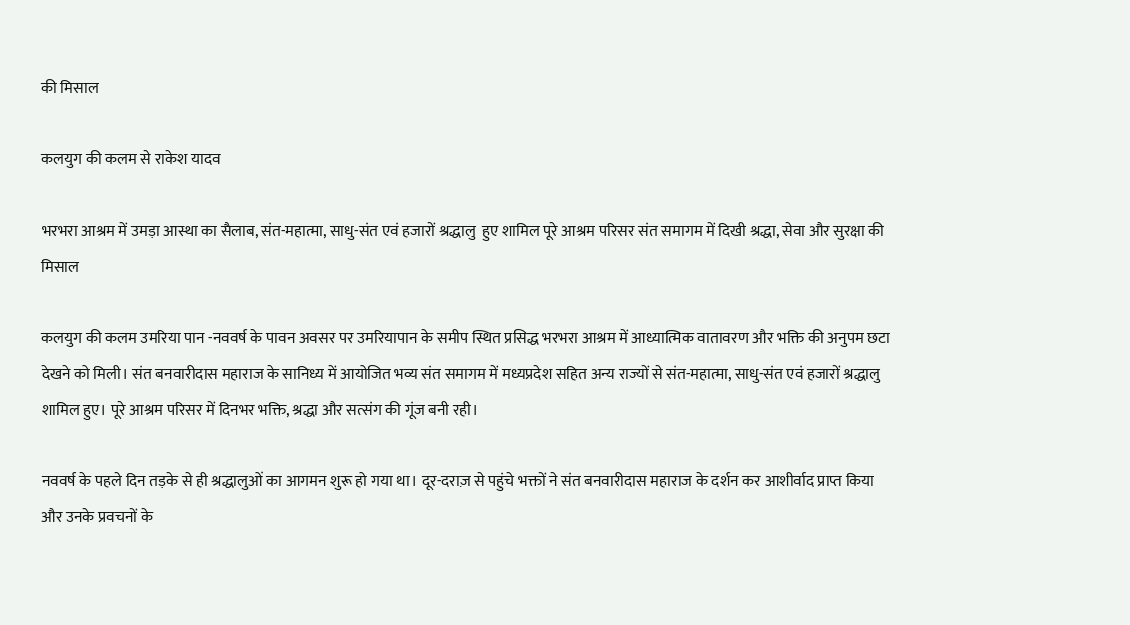की मिसाल

कलयुग की कलम से राकेश यादव

भरभरा आश्रम में उमड़ा आस्था का सैलाब, संत-महात्मा, साधु-संत एवं हजारों श्रद्धालु  हुए शामिल पूरे आश्रम परिसर संत समागम में दिखी श्रद्धा, सेवा और सुरक्षा की मिसाल

कलयुग की कलम उमरिया पान -नववर्ष के पावन अवसर पर उमरियापान के समीप स्थित प्रसिद्ध भरभरा आश्रम में आध्यात्मिक वातावरण और भक्ति की अनुपम छटा देखने को मिली। संत बनवारीदास महाराज के सानिध्य में आयोजित भव्य संत समागम में मध्यप्रदेश सहित अन्य राज्यों से संत-महात्मा, साधु-संत एवं हजारों श्रद्धालु शामिल हुए। पूरे आश्रम परिसर में दिनभर भक्ति, श्रद्धा और सत्संग की गूंज बनी रही।

नववर्ष के पहले दिन तड़के से ही श्रद्धालुओं का आगमन शुरू हो गया था। दूर-दराज़ से पहुंचे भक्तों ने संत बनवारीदास महाराज के दर्शन कर आशीर्वाद प्राप्त किया और उनके प्रवचनों के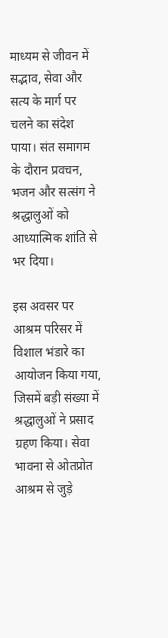माध्यम से जीवन में सद्भाव, सेवा और सत्य के मार्ग पर चलने का संदेश पाया। संत समागम के दौरान प्रवचन, भजन और सत्संग ने श्रद्धालुओं को आध्यात्मिक शांति से भर दिया।

इस अवसर पर आश्रम परिसर में विशाल भंडारे का आयोजन किया गया, जिसमें बड़ी संख्या में श्रद्धालुओं ने प्रसाद ग्रहण किया। सेवा भावना से ओतप्रोत आश्रम से जुड़े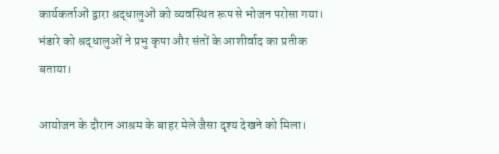कार्यकर्ताओं द्वारा श्रद्धालुओं को व्यवस्थित रूप से भोजन परोसा गया। भंडारे को श्रद्धालुओं ने प्रभु कृपा और संतों के आशीर्वाद का प्रतीक बताया।

आयोजन के दौरान आश्रम के बाहर मेले जैसा दृश्य देखने को मिला।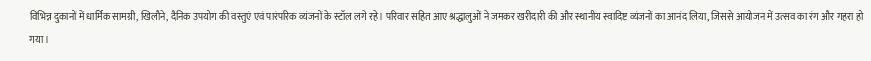विभिन्न दुकानों में धार्मिक सामग्री, खिलौने, दैनिक उपयोग की वस्तुएं एवं पारंपरिक व्यंजनों के स्टॉल लगे रहे। परिवार सहित आए श्रद्धालुओं ने जमकर खरीदारी की और स्थानीय स्वादिष्ट व्यंजनों का आनंद लिया, जिससे आयोजन में उत्सव का रंग और गहरा हो गया।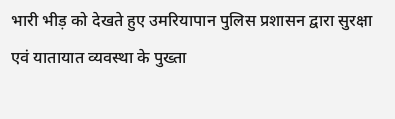भारी भीड़ को देखते हुए उमरियापान पुलिस प्रशासन द्वारा सुरक्षा एवं यातायात व्यवस्था के पुख्ता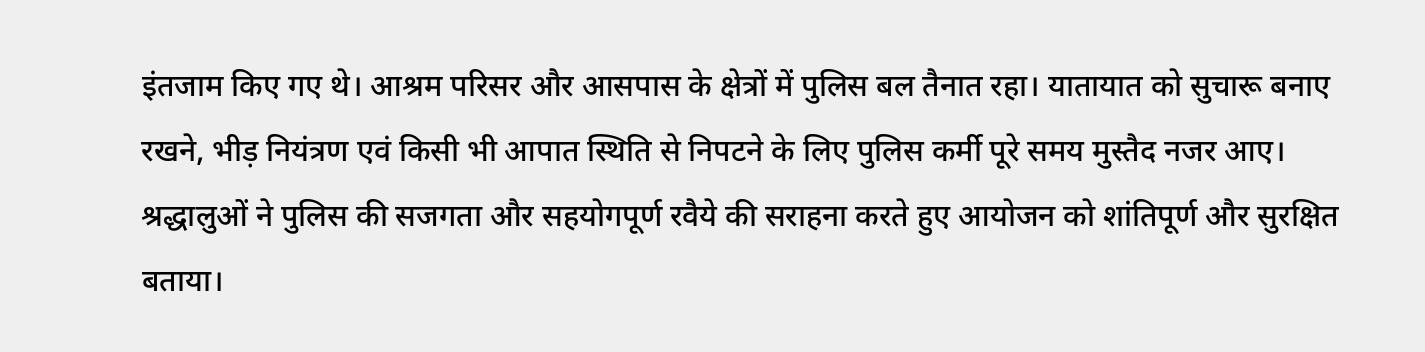इंतजाम किए गए थे। आश्रम परिसर और आसपास के क्षेत्रों में पुलिस बल तैनात रहा। यातायात को सुचारू बनाए रखने, भीड़ नियंत्रण एवं किसी भी आपात स्थिति से निपटने के लिए पुलिस कर्मी पूरे समय मुस्तैद नजर आए। श्रद्धालुओं ने पुलिस की सजगता और सहयोगपूर्ण रवैये की सराहना करते हुए आयोजन को शांतिपूर्ण और सुरक्षित बताया।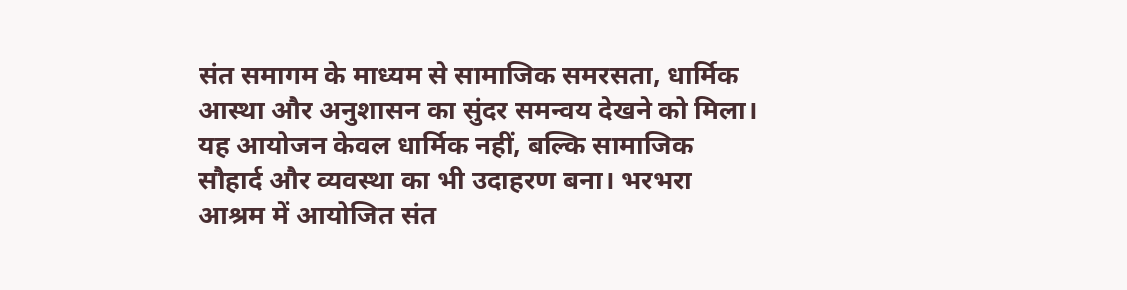संत समागम के माध्यम से सामाजिक समरसता, धार्मिक आस्था और अनुशासन का सुंदर समन्वय देखने को मिला। यह आयोजन केवल धार्मिक नहीं, बल्कि सामाजिक सौहार्द और व्यवस्था का भी उदाहरण बना। भरभरा आश्रम में आयोजित संत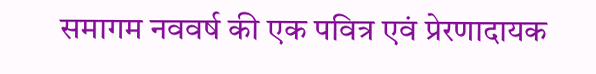समागम नववर्ष की एक पवित्र एवं प्रेरणादायक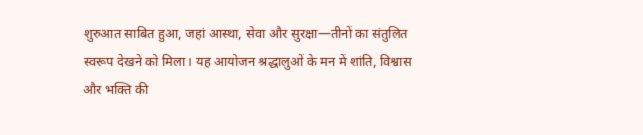शुरुआत साबित हुआ, जहां आस्था, सेवा और सुरक्षा—तीनों का संतुलित स्वरूप देखने को मिला। यह आयोजन श्रद्धालुओं के मन में शांति, विश्वास और भक्ति की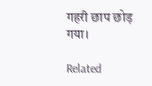गहरी छाप छोड़ गया।

Related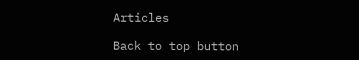Articles

Back to top button